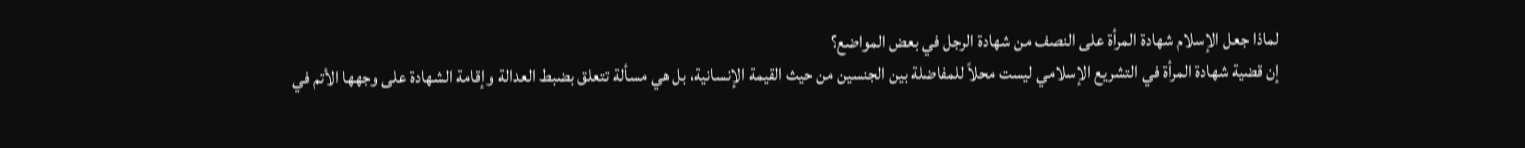لماذا جعل الإسلام شهادة المرأة على النصف من شهادة الرجل في بعض المواضع؟
إن قضية شهادة المرأة في التشريع الإسلامي ليست محلاً للمفاضلة بين الجنسين من حيث القيمة الإنسانية، بل هي مسألة تتعلق بضبط العدالة وإقامة الشهادة على وجهها الأتم في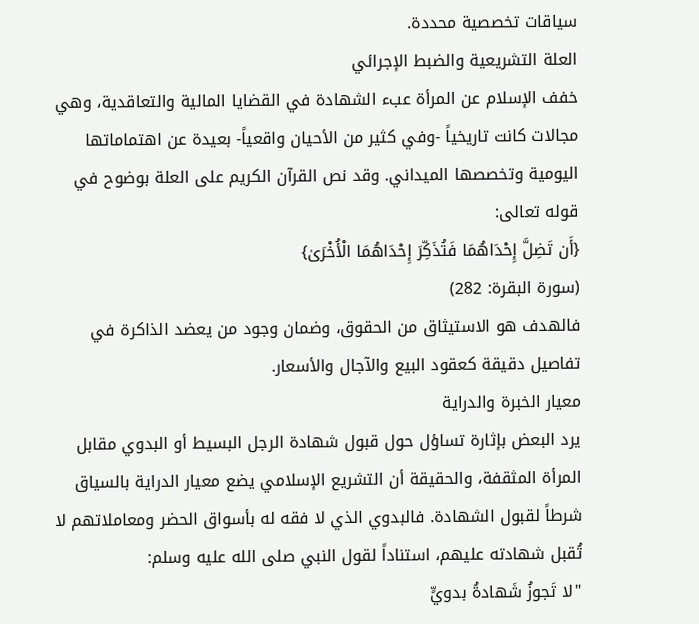سياقات تخصصية محددة.
العلة التشريعية والضبط الإجرائي
خفف الإسلام عن المرأة عبء الشهادة في القضايا المالية والتعاقدية، وهي مجالات كانت تاريخياً -وفي كثير من الأحيان واقعياً- بعيدة عن اهتماماتها اليومية وتخصصها الميداني. وقد نص القرآن الكريم على العلة بوضوح في قوله تعالى:
{أَن تَضِلَّ إِحْدَاهُمَا فَتُذَكِّرَ إِحْدَاهُمَا الْأُخْرَىٰ}
(سورة البقرة: 282)
فالهدف هو الاستيثاق من الحقوق، وضمان وجود من يعضد الذاكرة في تفاصيل دقيقة كعقود البيع والآجال والأسعار.
معيار الخبرة والدراية
يرد البعض بإثارة تساؤل حول قبول شهادة الرجل البسيط أو البدوي مقابل المرأة المثقفة، والحقيقة أن التشريع الإسلامي يضع معيار الدراية بالسياق شرطاً لقبول الشهادة. فالبدوي الذي لا فقه له بأسواق الحضر ومعاملاتهم لا تُقبل شهادته عليهم، استناداً لقول النبي صلى الله عليه وسلم:
"لا تَجوزُ شَهادةُ بدويٍّ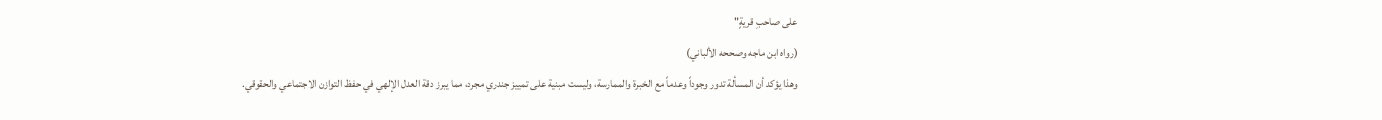على صاحبِ قريةٍ"
(رواه ابن ماجه وصححه الألباني)
وهذا يؤكد أن المسألة تدور وجوداً وعدماً مع الخبرة والممارسة، وليست مبنية على تمييز جندري مجرد، مما يبرز دقة العدل الإلهي في حفظ التوازن الاجتماعي والحقوقي.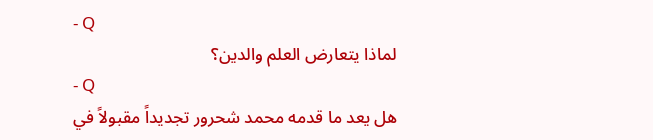- Q
لماذا يتعارض العلم والدين؟
- Q
هل يعد ما قدمه محمد شحرور تجديداً مقبولاً في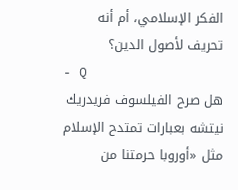الفكر الإسلامي، أم أنه تحريف لأصول الدين؟
- Q
هل صرح الفيلسوف فريدريك نيتشه بعبارات تمتدح الإسلام مثل «أوروبا حرمتنا من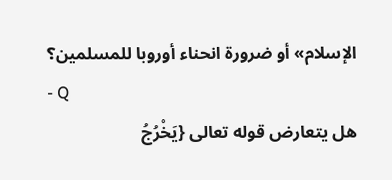الإسلام» أو ضرورة انحناء أوروبا للمسلمين؟
- Q
هل يتعارض قوله تعالى {يَخْرُجُ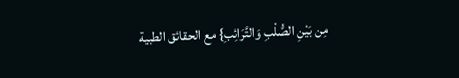مِن بَيْنِ الصُّلْبِ وَالتَّرَائِبِ} مع الحقائق الطبية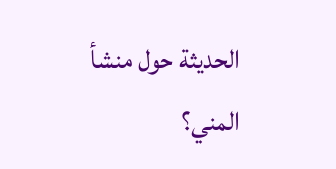الحديثة حول منشأ المني؟